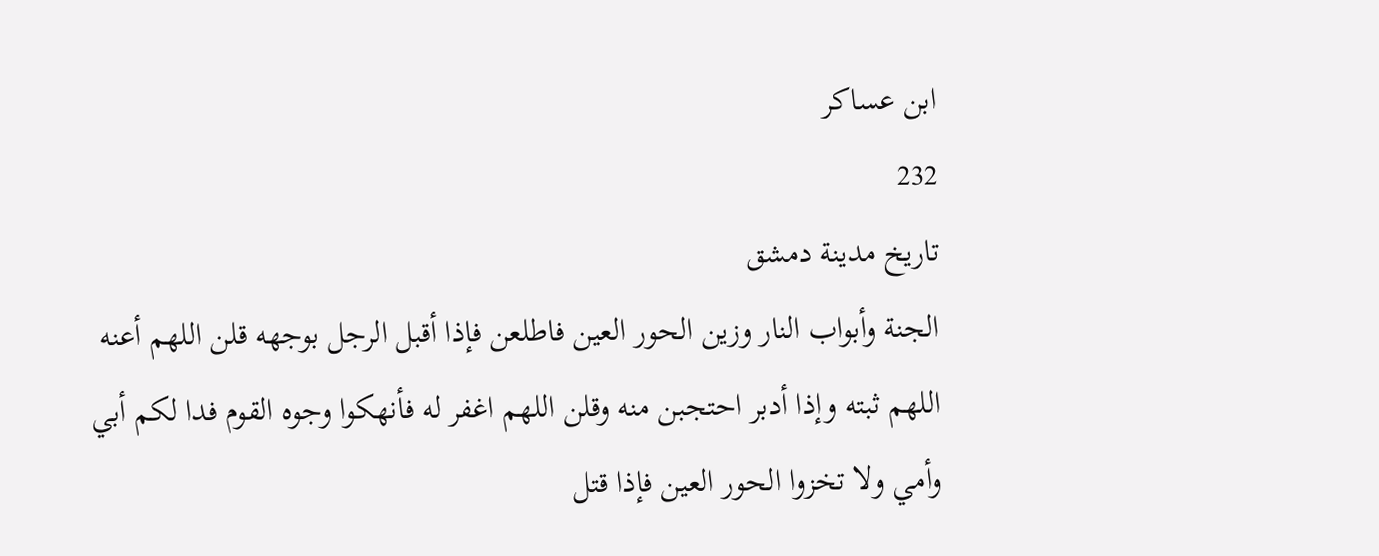ابن عساكر
232
تاريخ مدينة دمشق
الجنة وأبواب النار وزين الحور العين فاطلعن فإذا أقبل الرجل بوجهه قلن اللهم أعنه اللهم ثبته وإذا أدبر احتجبن منه وقلن اللهم اغفر له فأنهكوا وجوه القوم فدا لكم أبي وأمي ولا تخزوا الحور العين فإذا قتل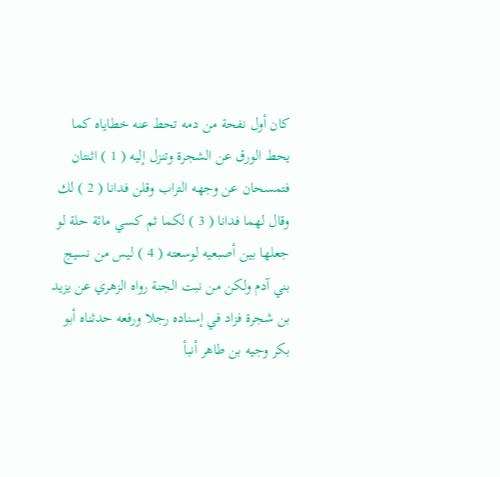كان أول نفحة من دمه تحط عنه خطاياه كما يحط الورق عن الشجرة وتنزل إليه ( 1 ) اثنتان فتمسحان عن وجهه التراب وقلن فدانا ( 2 ) لك وقال لهما فدانا ( 3 ) لكما ثم كسي مائة حلة لو جعلها بين أصبعيه لوسعته ( 4 ) ليس من نسيج بني آدم ولكن من نبت الجنة رواه الزهري عن يزيد بن شجرة فزاد في إسناده رجلا ورفعه حدثناه أبو بكر وجيه بن طاهر أنبأ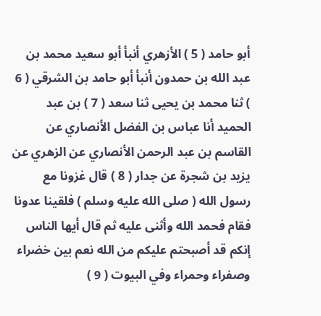أبو حامد ( 5 ) الأزهري أنبأ أبو سعيد محمد بن عبد الله بن حمدون أنبأ أبو حامد بن الشرقي ( 6 ) ثنا محمد بن يحيى ثنا سعد ( 7 ) بن عبد الحميد أنا عباس بن الفضل الأنصاري عن القاسم بن عبد الرحمن الأنصاري عن الزهري عن يزيد بن شجرة عن جدار ( 8 ) قال غزونا مع رسول الله ( صلى الله عليه وسلم ) فلقينا عدونا فقام فحمد الله وأثنى عليه ثم قال أيها الناس إنكم قد أصبحتم عليكم من الله نعم بين خضراء وصفراء وحمراء وفي البيوت ( 9 )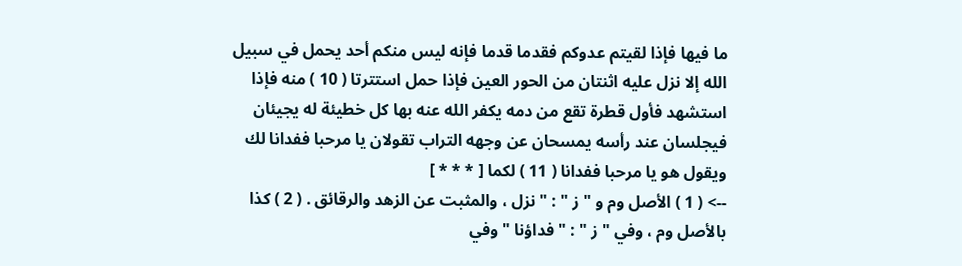ما فيها فإذا لقيتم عدوكم فقدما قدما فإنه ليس منكم أحد يحمل في سبيل الله إلا نزل عليه اثنتان من الحور العين فإذا حمل استترتا ( 10 ) منه فإذا استشهد فأول قطرة تقع من دمه يكفر الله عنه بها كل خطيئة له يجيئان فيجلسان عند رأسه يمسحان عن وجهه التراب تقولان يا مرحبا ففدانا لك ويقول هو يا مرحبا ففدانا ( 11 ) لكما [ * * * ]
--> ( 1 ) الأصل وم و " ز " : " نزل ، والمثبت عن الزهد والرقائق . ( 2 ) كذا بالأصل وم ، وفي " ز " : " فداؤنا " وفي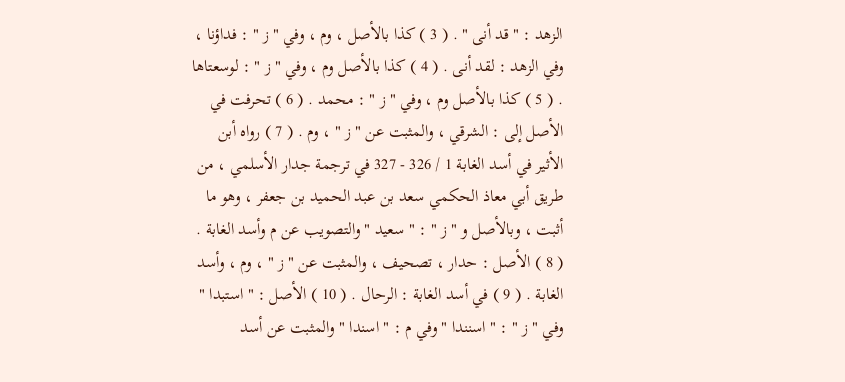الزهد : " قد أنى " . ( 3 ) كذا بالأصل ، وم ، وفي " ز " : فداؤنا ، وفي الزهد : لقد أنى . ( 4 ) كذا بالأصل وم ، وفي " ز " : لوسعتاها . ( 5 ) كذا بالأصل وم ، وفي " ز " : محمد . ( 6 ) تحرفت في الأصل إلى : الشرقي ، والمثبت عن " ز " ، وم . ( 7 ) رواه أبن الأثير في أسد الغابة 1 / 326 - 327 في ترجمة جدار الأسلمي ، من طريق أبي معاذ الحكمي سعد بن عبد الحميد بن جعفر ، وهو ما أثبت ، وبالأصل و " ز " : " سعيد " والتصويب عن م وأسد الغابة . ( 8 ) الأصل : حدار ، تصحيف ، والمثبت عن " ز " ، وم ، وأسد الغابة . ( 9 ) في أسد الغابة : الرحال . ( 10 ) الأصل : " استبدا " وفي " ز " : " اسنندا " وفي م : " اسندا " والمثبت عن أسد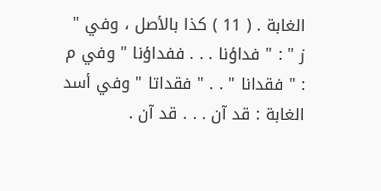الغابة . ( 11 ) كذا بالأصل ، وفي " ز " : " فداؤنا . . . ففداؤنا " وفي م : " فقدانا " . . " فقداتا " وفي أسد الغابة : قد آن . . . قد آن .